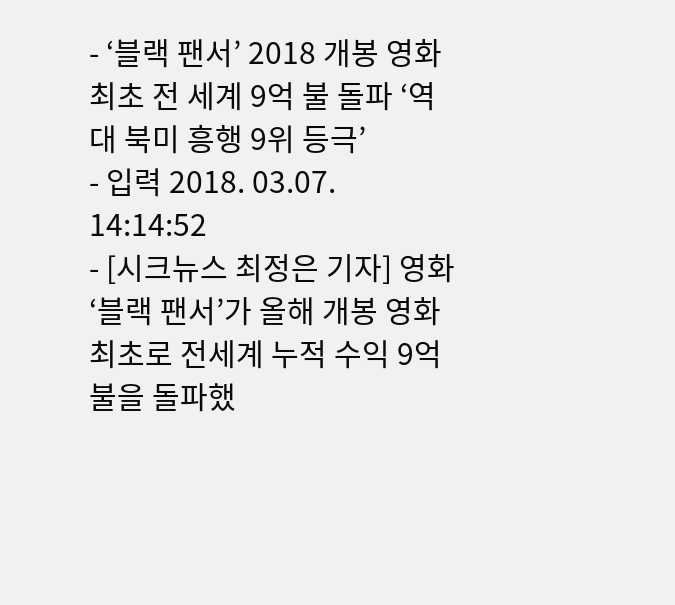- ‘블랙 팬서’ 2018 개봉 영화 최초 전 세계 9억 불 돌파 ‘역대 북미 흥행 9위 등극’
- 입력 2018. 03.07. 14:14:52
- [시크뉴스 최정은 기자] 영화 ‘블랙 팬서’가 올해 개봉 영화 최초로 전세계 누적 수익 9억 불을 돌파했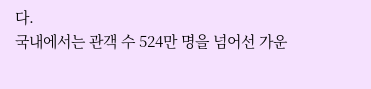다.
국내에서는 관객 수 524만 명을 넘어선 가운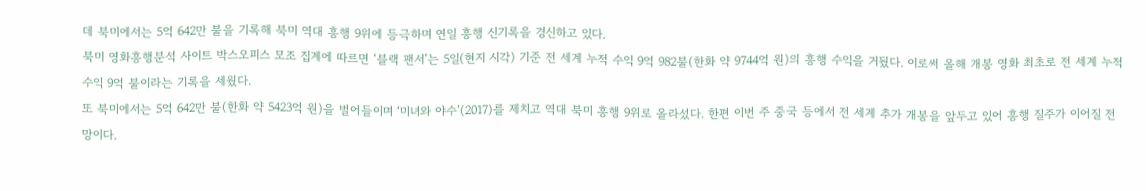데 북미에서는 5억 642만 불을 기록해 북미 역대 흥행 9위에 등극하며 연일 흥행 신기록을 경신하고 있다.
북미 영화흥행분석 사이트 박스오피스 모조 집계에 따르면 ‘블랙 팬서’는 5일(현지 시각) 기준 전 세계 누적 수익 9억 982불(한화 약 9744억 원)의 흥행 수익을 거뒀다. 이로써 올해 개봉 영화 최초로 전 세계 누적 수익 9억 불이라는 기록을 세웠다.
또 북미에서는 5억 642만 불(한화 약 5423억 원)을 벌어들이며 ‘미녀와 야수’(2017)를 제치고 역대 북미 흥행 9위로 올라섰다. 한편 이번 주 중국 등에서 전 세계 추가 개봉을 앞두고 있어 흥행 질주가 이어질 전망이다.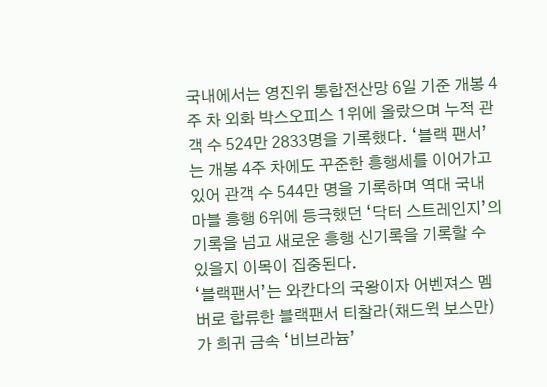국내에서는 영진위 통합전산망 6일 기준 개봉 4주 차 외화 박스오피스 1위에 올랐으며 누적 관객 수 524만 2833명을 기록했다. ‘블랙 팬서’는 개봉 4주 차에도 꾸준한 흥행세를 이어가고 있어 관객 수 544만 명을 기록하며 역대 국내 마블 흥행 6위에 등극했던 ‘닥터 스트레인지’의 기록을 넘고 새로운 흥행 신기록을 기록할 수 있을지 이목이 집중된다.
‘블랙팬서’는 와칸다의 국왕이자 어벤져스 멤버로 합류한 블랙팬서 티찰라(채드윅 보스만)가 희귀 금속 ‘비브라늄’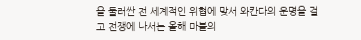을 둘러싼 전 세계적인 위협에 맞서 와칸다의 운명을 걸고 전쟁에 나서는 올해 마블의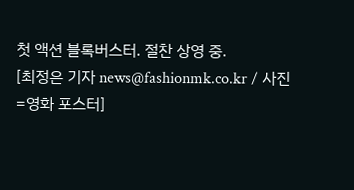첫 액션 블록버스터. 절찬 상영 중.
[최정은 기자 news@fashionmk.co.kr / 사진=영화 포스터]